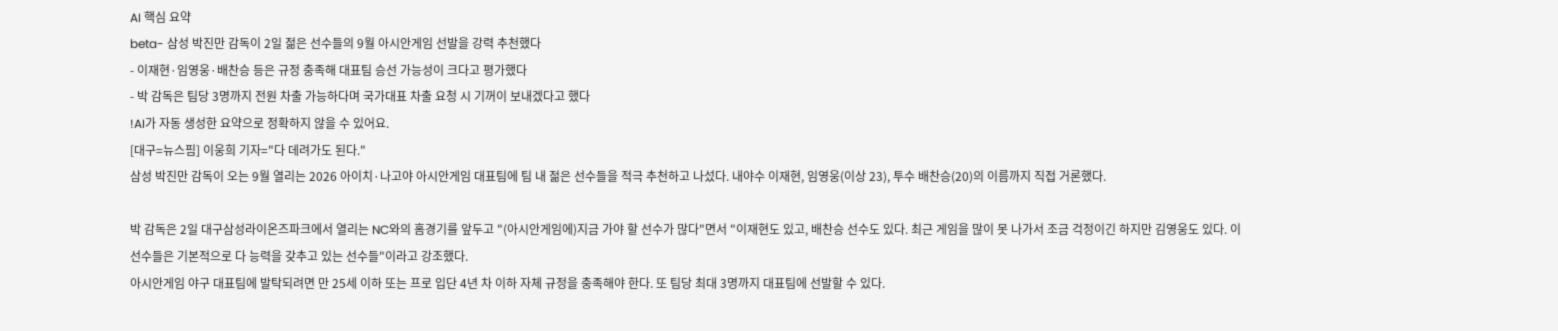AI 핵심 요약
beta- 삼성 박진만 감독이 2일 젊은 선수들의 9월 아시안게임 선발을 강력 추천했다
- 이재현·임영웅·배찬승 등은 규정 충족해 대표팀 승선 가능성이 크다고 평가했다
- 박 감독은 팀당 3명까지 전원 차출 가능하다며 국가대표 차출 요청 시 기꺼이 보내겠다고 했다
!AI가 자동 생성한 요약으로 정확하지 않을 수 있어요.
[대구=뉴스핌] 이웅희 기자="다 데려가도 된다."
삼성 박진만 감독이 오는 9월 열리는 2026 아이치·나고야 아시안게임 대표팀에 팀 내 젊은 선수들을 적극 추천하고 나섰다. 내야수 이재현, 임영웅(이상 23), 투수 배찬승(20)의 이름까지 직접 거론했다.

박 감독은 2일 대구삼성라이온즈파크에서 열리는 NC와의 홈경기를 앞두고 "(아시안게임에)지금 가야 할 선수가 많다"면서 "이재현도 있고, 배찬승 선수도 있다. 최근 게임을 많이 못 나가서 조금 걱정이긴 하지만 김영웅도 있다. 이 선수들은 기본적으로 다 능력을 갖추고 있는 선수들"이라고 강조했다.
아시안게임 야구 대표팀에 발탁되려면 만 25세 이하 또는 프로 입단 4년 차 이하 자체 규정을 충족해야 한다. 또 팀당 최대 3명까지 대표팀에 선발할 수 있다.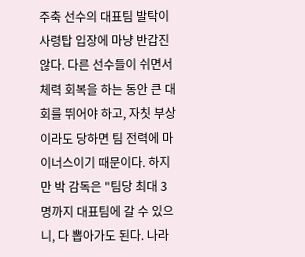주축 선수의 대표팀 발탁이 사령탑 입장에 마냥 반갑진 않다. 다른 선수들이 쉬면서 체력 회복을 하는 동안 큰 대회를 뛰어야 하고, 자칫 부상이라도 당하면 팀 전력에 마이너스이기 때문이다. 하지만 박 감독은 "팀당 최대 3명까지 대표팀에 갈 수 있으니, 다 뽑아가도 된다. 나라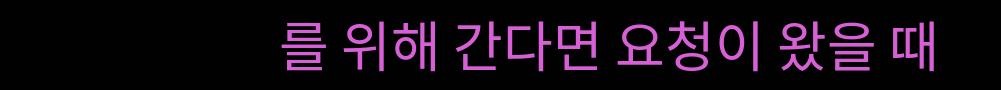를 위해 간다면 요청이 왔을 때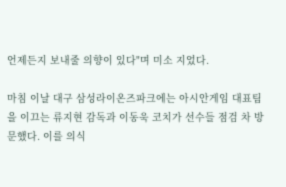언제든지 보내줄 의향이 있다"며 미소 지었다.

마침 이날 대구 삼성라이온즈파크에는 아시안게임 대표팀을 이끄는 류지현 감독과 이동욱 코치가 선수들 점검 차 방문했다. 이를 의식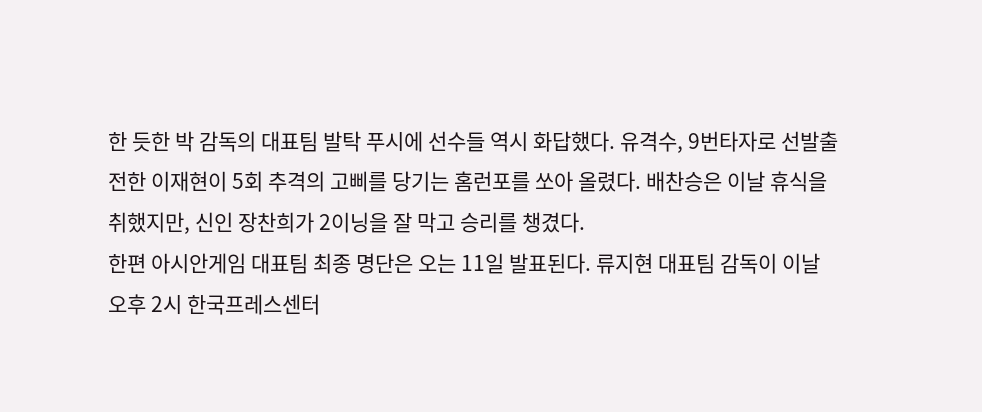한 듯한 박 감독의 대표팀 발탁 푸시에 선수들 역시 화답했다. 유격수, 9번타자로 선발출전한 이재현이 5회 추격의 고삐를 당기는 홈런포를 쏘아 올렸다. 배찬승은 이날 휴식을 취했지만, 신인 장찬희가 2이닝을 잘 막고 승리를 챙겼다.
한편 아시안게임 대표팀 최종 명단은 오는 11일 발표된다. 류지현 대표팀 감독이 이날 오후 2시 한국프레스센터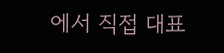에서 직접 대표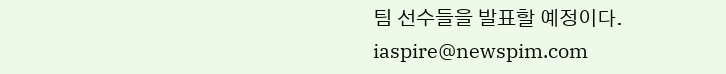팀 선수들을 발표할 예정이다.
iaspire@newspim.com